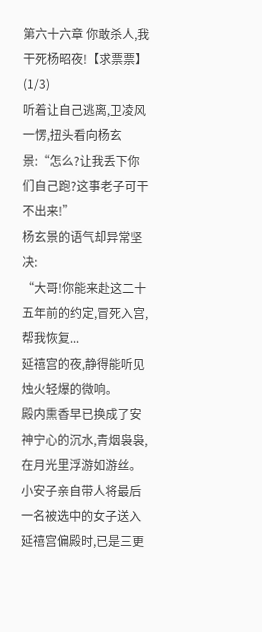第六十六章 你敢杀人,我干死杨昭夜!【求票票】(1/3)
听着让自己逃离,卫凌风一愣,扭头看向杨玄景:“怎么?让我丢下你们自己跑?这事老子可干不出来!”
杨玄景的语气却异常坚决:
“大哥!你能来赴这二十五年前的约定,冒死入宫,帮我恢复...
延禧宫的夜,静得能听见烛火轻爆的微响。
殿内熏香早已换成了安神宁心的沉水,青烟袅袅,在月光里浮游如游丝。小安子亲自带人将最后一名被选中的女子送入延禧宫偏殿时,已是三更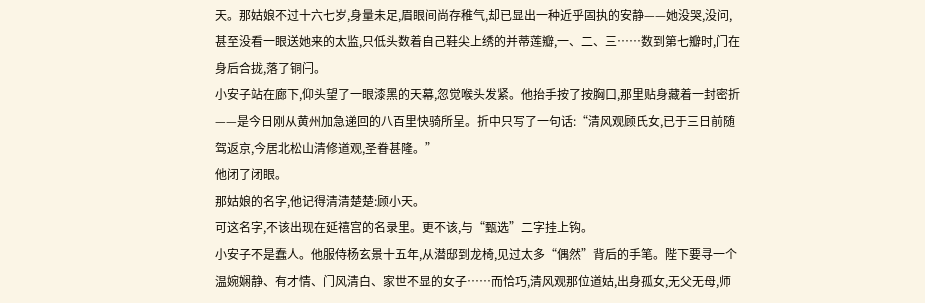天。那姑娘不过十六七岁,身量未足,眉眼间尚存稚气,却已显出一种近乎固执的安静——她没哭,没问,甚至没看一眼送她来的太监,只低头数着自己鞋尖上绣的并蒂莲瓣,一、二、三……数到第七瓣时,门在身后合拢,落了铜闩。
小安子站在廊下,仰头望了一眼漆黑的天幕,忽觉喉头发紧。他抬手按了按胸口,那里贴身藏着一封密折——是今日刚从黄州加急递回的八百里快骑所呈。折中只写了一句话:“清风观顾氏女,已于三日前随驾返京,今居北松山清修道观,圣眷甚隆。”
他闭了闭眼。
那姑娘的名字,他记得清清楚楚:顾小天。
可这名字,不该出现在延禧宫的名录里。更不该,与“甄选”二字挂上钩。
小安子不是蠢人。他服侍杨玄景十五年,从潜邸到龙椅,见过太多“偶然”背后的手笔。陛下要寻一个温婉娴静、有才情、门风清白、家世不显的女子……而恰巧,清风观那位道姑,出身孤女,无父无母,师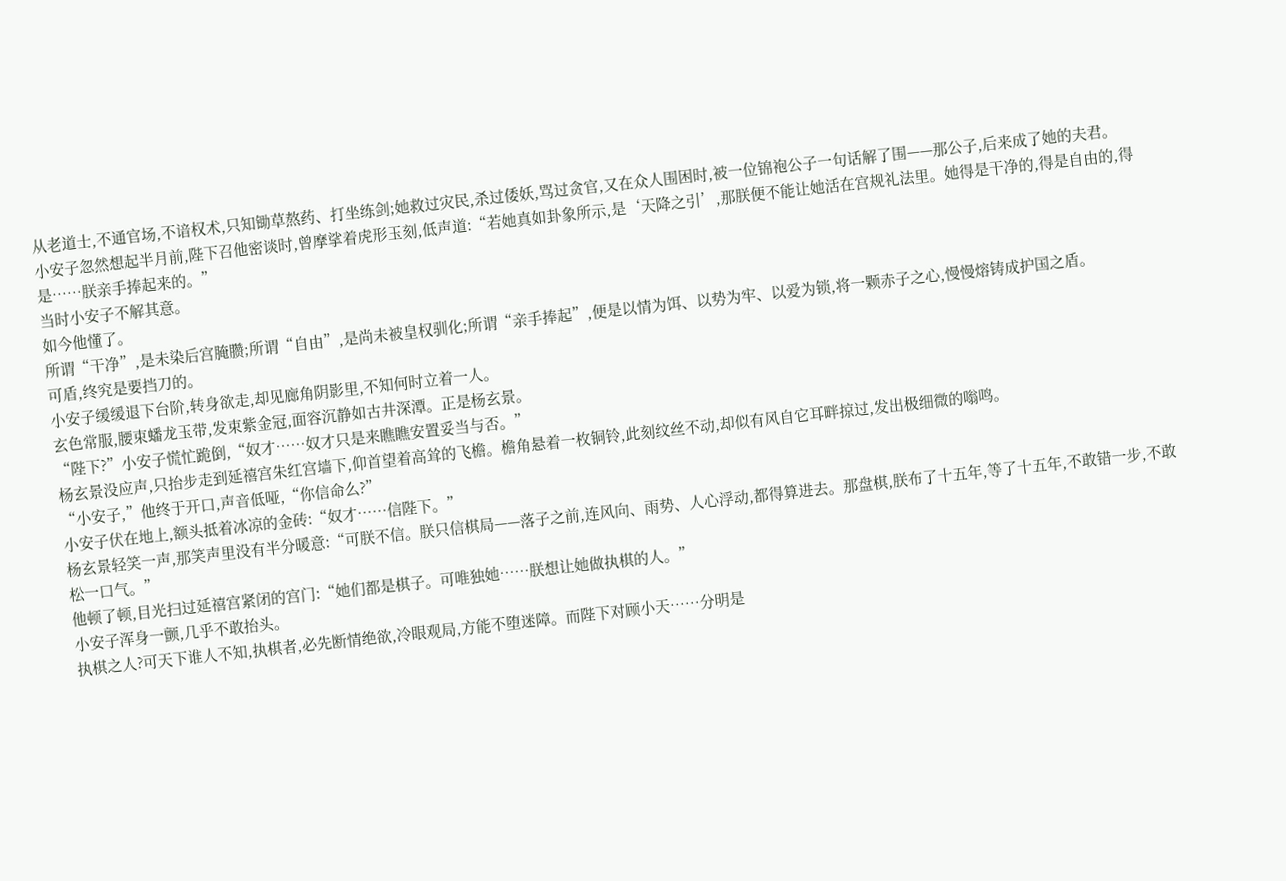从老道士,不通官场,不谙权术,只知锄草熬药、打坐练剑;她救过灾民,杀过倭妖,骂过贪官,又在众人围困时,被一位锦袍公子一句话解了围——那公子,后来成了她的夫君。
小安子忽然想起半月前,陛下召他密谈时,曾摩挲着虎形玉刻,低声道:“若她真如卦象所示,是‘天降之引’,那朕便不能让她活在宫规礼法里。她得是干净的,得是自由的,得是……朕亲手捧起来的。”
当时小安子不解其意。
如今他懂了。
所谓“干净”,是未染后宫腌臜;所谓“自由”,是尚未被皇权驯化;所谓“亲手捧起”,便是以情为饵、以势为牢、以爱为锁,将一颗赤子之心,慢慢熔铸成护国之盾。
可盾,终究是要挡刀的。
小安子缓缓退下台阶,转身欲走,却见廊角阴影里,不知何时立着一人。
玄色常服,腰束蟠龙玉带,发束紫金冠,面容沉静如古井深潭。正是杨玄景。
“陛下?”小安子慌忙跪倒,“奴才……奴才只是来瞧瞧安置妥当与否。”
杨玄景没应声,只抬步走到延禧宫朱红宫墙下,仰首望着高耸的飞檐。檐角悬着一枚铜铃,此刻纹丝不动,却似有风自它耳畔掠过,发出极细微的嗡鸣。
“小安子,”他终于开口,声音低哑,“你信命么?”
小安子伏在地上,额头抵着冰凉的金砖:“奴才……信陛下。”
杨玄景轻笑一声,那笑声里没有半分暖意:“可朕不信。朕只信棋局——落子之前,连风向、雨势、人心浮动,都得算进去。那盘棋,朕布了十五年,等了十五年,不敢错一步,不敢松一口气。”
他顿了顿,目光扫过延禧宫紧闭的宫门:“她们都是棋子。可唯独她……朕想让她做执棋的人。”
小安子浑身一颤,几乎不敢抬头。
执棋之人?可天下谁人不知,执棋者,必先断情绝欲,冷眼观局,方能不堕迷障。而陛下对顾小天……分明是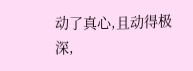动了真心,且动得极深,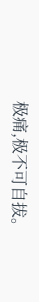极痛,极不可自拔。